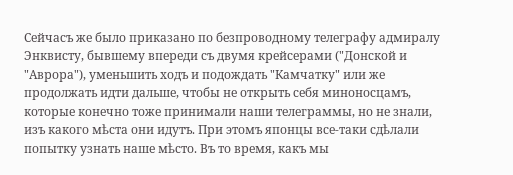Сейчасъ же было приказано по безпроводному телеграфу адмиралу Энквисту, бывшему впереди съ двумя крейсерами ("Донской и "Аврора"), уменьшить ходъ и подождать "Камчатку" или же продолжать идти дальше, чтобы не открыть себя миноносцамъ, которые конечно тоже принимали наши телеграммы, но не знали, изъ какого мѣста они идутъ. При этомъ японцы все-таки сдѣлали попытку узнать наше мѣсто. Въ то время, какъ мы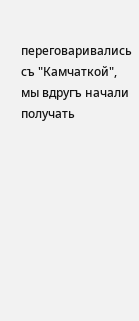переговаривались съ "Камчаткой", мы вдругъ начали получать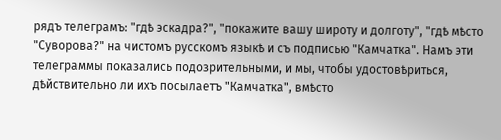рядъ телеграмъ: "гдѣ эскадра?", "покажите вашу широту и долготу", "гдѣ мѣсто "Суворова?" на чистомъ русскомъ языкѣ и съ подписью "Камчатка". Намъ эти телеграммы показались подозрительными, и мы, чтобы удостовѣриться, дѣйствительно ли ихъ посылаетъ "Камчатка", вмѣсто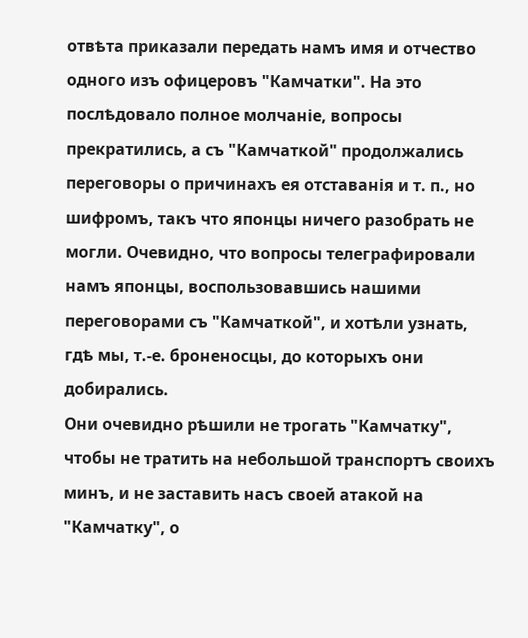отвѣта приказали передать намъ имя и отчество одного изъ офицеровъ "Камчатки". На это послѣдовало полное молчаніе, вопросы прекратились, а съ "Камчаткой" продолжались переговоры о причинахъ ея отставанія и т. п., но шифромъ, такъ что японцы ничего разобрать не могли. Очевидно, что вопросы телеграфировали намъ японцы, воспользовавшись нашими переговорами съ "Камчаткой", и хотѣли узнать, гдѣ мы, т.-е. броненосцы, до которыхъ они добирались.
Они очевидно рѣшили не трогать "Камчатку", чтобы не тратить на небольшой транспортъ своихъ минъ, и не заставить насъ своей атакой на "Камчатку", о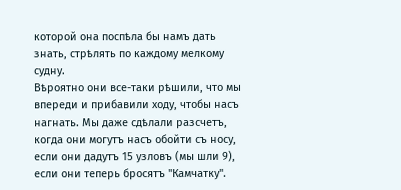которой она поспѣла бы намъ дать знать, стрѣлять по каждому мелкому судну.
Вѣроятно они все-таки рѣшили, что мы впереди и прибавили ходу, чтобы насъ нагнать. Мы даже сдѣлали разсчетъ, когда они могутъ насъ обойти съ носу, если они дадутъ 15 узловъ (мы шли 9), если они теперь бросятъ "Камчатку".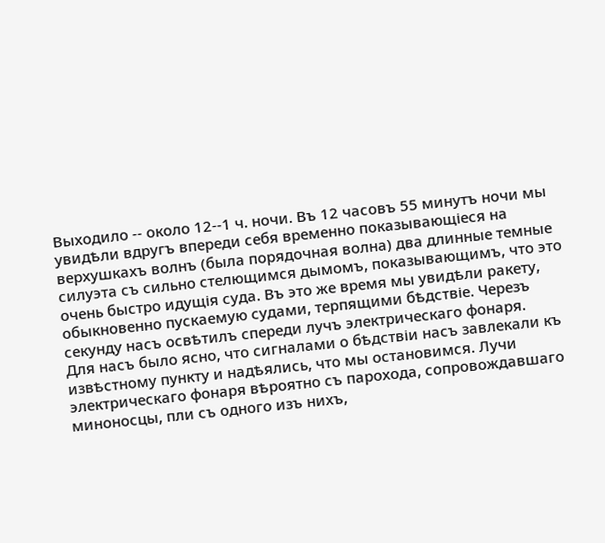Выходило -- около 12--1 ч. ночи. Въ 12 часовъ 55 минутъ ночи мы увидѣли вдругъ впереди себя временно показывающіеся на верхушкахъ волнъ (была порядочная волна) два длинные темные силуэта съ сильно стелющимся дымомъ, показывающимъ, что это очень быстро идущія суда. Въ это же время мы увидѣли ракету, обыкновенно пускаемую судами, терпящими бѣдствіе. Черезъ секунду насъ освѣтилъ спереди лучъ электрическаго фонаря.
Для насъ было ясно, что сигналами о бѣдствіи насъ завлекали къ извѣстному пункту и надѣялись, что мы остановимся. Лучи электрическаго фонаря вѣроятно съ парохода, сопровождавшаго миноносцы, пли съ одного изъ нихъ,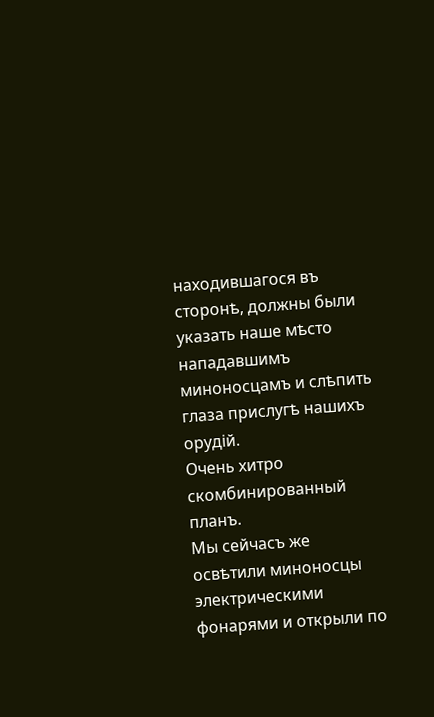находившагося въ сторонѣ, должны были указать наше мѣсто нападавшимъ миноносцамъ и слѣпить глаза прислугѣ нашихъ орудій.
Очень хитро скомбинированный планъ.
Мы сейчасъ же освѣтили миноносцы электрическими фонарями и открыли по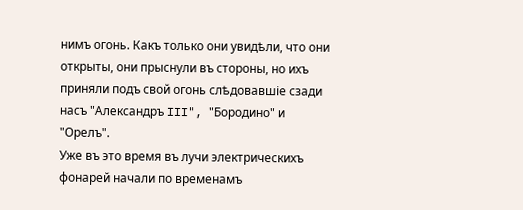нимъ огонь. Какъ только они увидѣли, что они открыты, они прыснули въ стороны, но ихъ приняли подъ свой огонь слѣдовавшіе сзади насъ "Александръ III", "Бородино" и "Орелъ".
Уже въ это время въ лучи электрическихъ фонарей начали по временамъ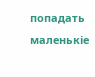попадать маленькіе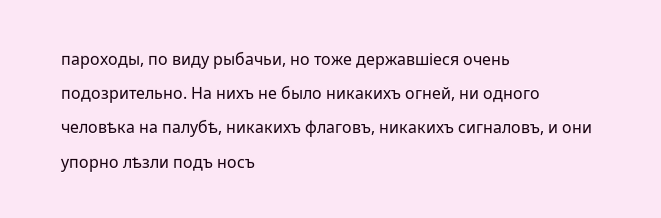пароходы, по виду рыбачьи, но тоже державшіеся очень подозрительно. На нихъ не было никакихъ огней, ни одного человѣка на палубѣ, никакихъ флаговъ, никакихъ сигналовъ, и они упорно лѣзли подъ носъ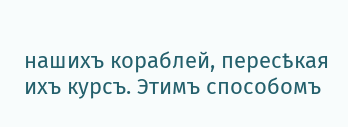нашихъ кораблей, пересѣкая ихъ курсъ. Этимъ способомъ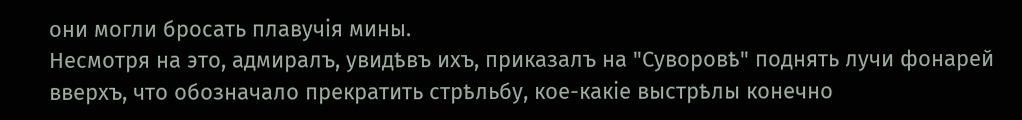они могли бросать плавучія мины.
Несмотря на это, адмиралъ, увидѣвъ ихъ, приказалъ на "Суворовѣ" поднять лучи фонарей вверхъ, что обозначало прекратить стрѣльбу, кое-какіе выстрѣлы конечно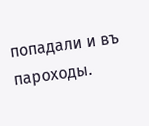попадали и въ пароходы.